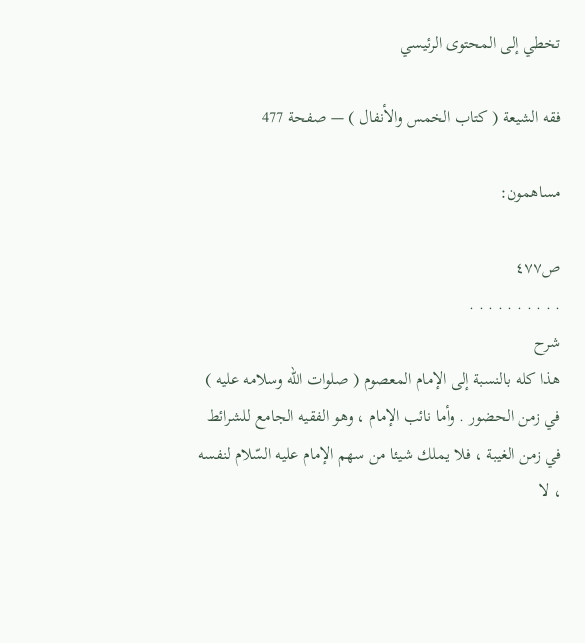تخطي إلى المحتوى الرئيسي

فقه الشيعة ( كتاب الخمس والأنفال ) — صفحة 477

مساهمون:

ص٤٧٧
. . . . . . . . . .
شرح
هذا كله بالنسبة إلى الإمام المعصوم ( صلوات اللّه وسلامه عليه ) في زمن الحضور . وأما نائب الإمام ، وهو الفقيه الجامع للشرائط في زمن الغيبة ، فلا يملك شيئا من سهم الإمام عليه السّلام لنفسه ، لا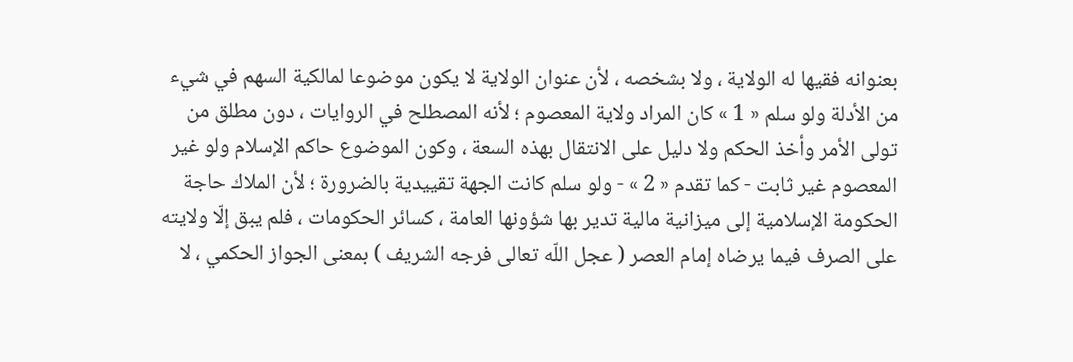بعنوانه فقيها له الولاية ، ولا بشخصه ، لأن عنوان الولاية لا يكون موضوعا لمالكية السهم في شيء من الأدلة ولو سلم « 1 » كان المراد ولاية المعصوم ؛ لأنه المصطلح في الروايات ، دون مطلق من تولى الأمر وأخذ الحكم ولا دليل على الانتقال بهذه السعة ، وكون الموضوع حاكم الإسلام ولو غير المعصوم غير ثابت - كما تقدم « 2 » - ولو سلم كانت الجهة تقييدية بالضرورة ؛ لأن الملاك حاجة الحكومة الإسلامية إلى ميزانية مالية تدير بها شؤونها العامة ، كسائر الحكومات ، فلم يبق إلّا ولايته على الصرف فيما يرضاه إمام العصر ( عجل اللّه تعالى فرجه الشريف ) بمعنى الجواز الحكمي ، لا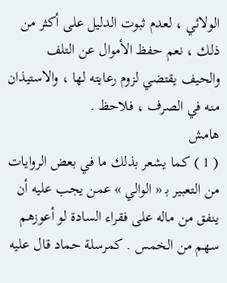الولائي ، لعدم ثبوت الدليل على أكثر من ذلك ، نعم حفظ الأموال عن التلف والحيف يقتضي لزوم رعايته لها ، والاستيذان منه في الصرف ، فلاحظ .
هامش
( 1 ) كما يشعر بذلك ما في بعض الروايات من التعبير ب‍ « الوالي » عمن يجب عليه أن ينفق من ماله على فقراء السادة لو أعوزهم سهم من الخمس . كمرسلة حماد قال عليه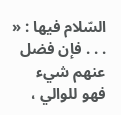السّلام فيها : « . . . فإن فضل عنهم شيء فهو للوالي ،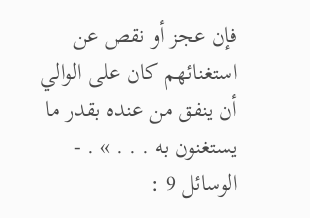فإن عجز أو نقص عن استغنائهم كان على الوالي أن ينفق من عنده بقدر ما يستغنون به . . . » . - الوسائل 9 :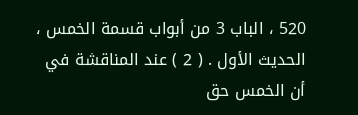520 ، الباب 3 من أبواب قسمة الخمس ، الحديث الأول . ( 2 ) عند المناقشة في أن الخمس حق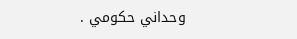وحداني حكومي .